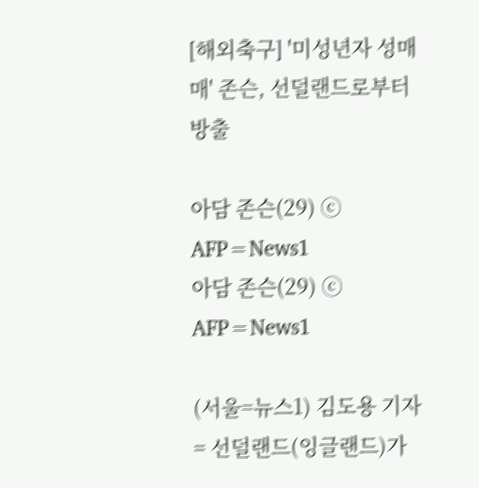[해외축구] '미성년자 성매매' 존슨, 선덜랜드로부터 방출

아담 존슨(29) ⓒ AFP=News1
아담 존슨(29) ⓒ AFP=News1

(서울=뉴스1) 김도용 기자 = 선덜랜드(잉글랜드)가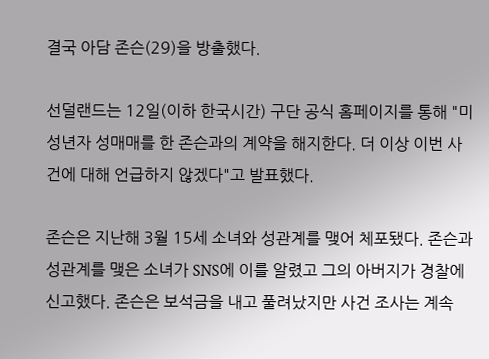결국 아담 존슨(29)을 방출했다.

선덜랜드는 12일(이하 한국시간) 구단 공식 홈페이지를 통해 "미성년자 성매매를 한 존슨과의 계약을 해지한다. 더 이상 이번 사건에 대해 언급하지 않겠다"고 발표했다.

존슨은 지난해 3월 15세 소녀와 성관계를 맺어 체포됐다. 존슨과 성관계를 맺은 소녀가 SNS에 이를 알렸고 그의 아버지가 경찰에 신고했다. 존슨은 보석금을 내고 풀려났지만 사건 조사는 계속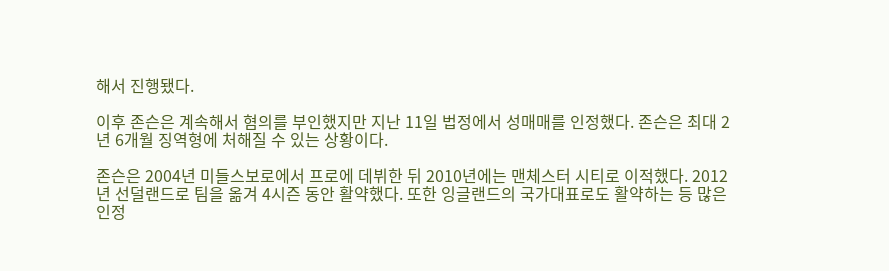해서 진행됐다.

이후 존슨은 계속해서 혐의를 부인했지만 지난 11일 법정에서 성매매를 인정했다. 존슨은 최대 2년 6개월 징역형에 처해질 수 있는 상황이다.

존슨은 2004년 미들스보로에서 프로에 데뷔한 뒤 2010년에는 맨체스터 시티로 이적했다. 2012년 선덜랜드로 팀을 옮겨 4시즌 동안 활약했다. 또한 잉글랜드의 국가대표로도 활약하는 등 많은 인정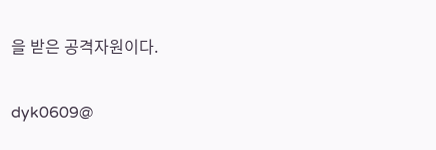을 받은 공격자원이다.

dyk0609@